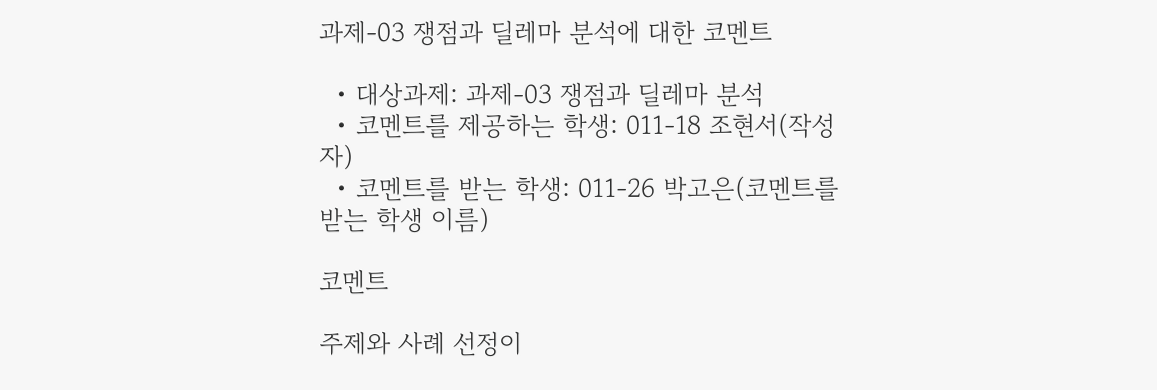과제-03 쟁점과 딜레마 분석에 대한 코멘트

  • 대상과제: 과제-03 쟁점과 딜레마 분석
  • 코멘트를 제공하는 학생: 011-18 조현서(작성자)
  • 코멘트를 받는 학생: 011-26 박고은(코멘트를 받는 학생 이름)

코멘트

주제와 사례 선정이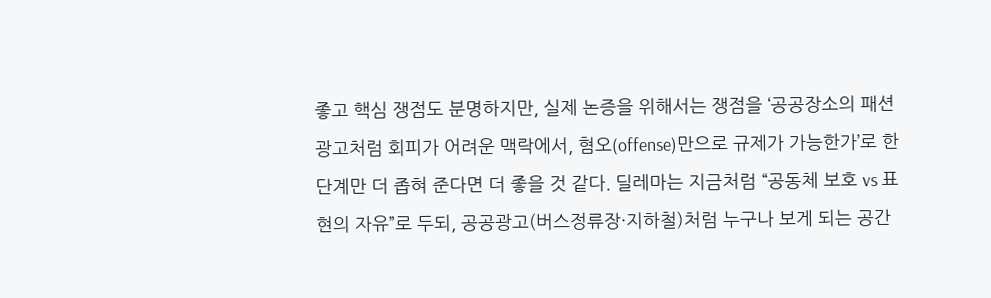좋고 핵심 쟁점도 분명하지만, 실제 논증을 위해서는 쟁점을 ‘공공장소의 패션 광고처럼 회피가 어려운 맥락에서, 혐오(offense)만으로 규제가 가능한가’로 한 단계만 더 좁혀 준다면 더 좋을 것 같다. 딜레마는 지금처럼 “공동체 보호 vs 표현의 자유”로 두되, 공공광고(버스정류장·지하철)처럼 누구나 보게 되는 공간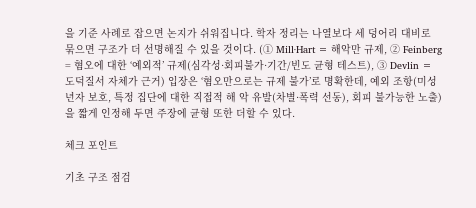을 기준 사례로 잡으면 논지가 쉬워집니다. 학자 정리는 나열보다 세 덩어리 대비로 묶으면 구조가 더 선명해질 수 있을 것이다. (① Mill·Hart = 해악만 규제, ② Feinberg = 혐오에 대한 ‘예외적’ 규제(심각성·회피불가·기간/빈도 균형 테스트), ③ Devlin = 도덕질서 자체가 근거) 입장은 ‘혐오만으로는 규제 불가’로 명확한데, 예외 조항(미성년자 보호, 특정 집단에 대한 직접적 해 악 유발(차별·폭력 선동), 회피 불가능한 노출)을 짧게 인정해 두면 주장에 균형 또한 더할 수 있다.

체크 포인트

기초 구조 점검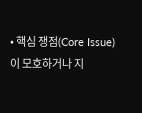• 핵심 쟁점(Core Issue)이 모호하거나 지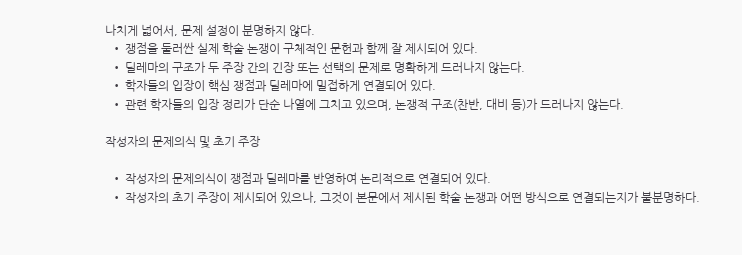나치게 넓어서, 문제 설정이 분명하지 않다.
  • 쟁점을 둘러싼 실제 학술 논쟁이 구체적인 문헌과 함께 잘 제시되어 있다.
  • 딜레마의 구조가 두 주장 간의 긴장 또는 선택의 문제로 명확하게 드러나지 않는다.
  • 학자들의 입장이 핵심 쟁점과 딜레마에 밀접하게 연결되어 있다.
  • 관련 학자들의 입장 정리가 단순 나열에 그치고 있으며, 논쟁적 구조(찬반, 대비 등)가 드러나지 않는다.

작성자의 문제의식 및 초기 주장

  • 작성자의 문제의식이 쟁점과 딜레마를 반영하여 논리적으로 연결되어 있다.
  • 작성자의 초기 주장이 제시되어 있으나, 그것이 본문에서 제시된 학술 논쟁과 어떤 방식으로 연결되는지가 불분명하다.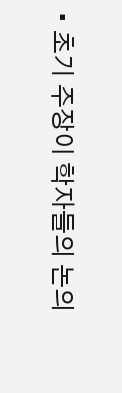• 초기 주장이 학자들의 논의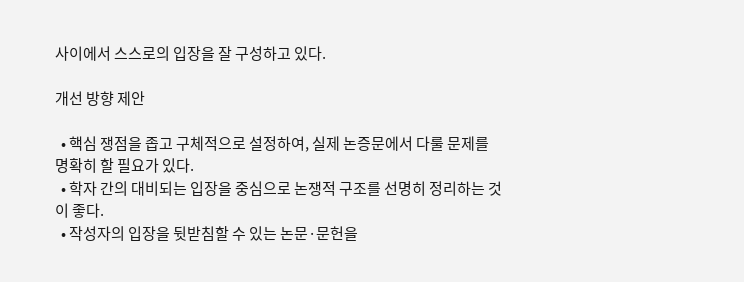사이에서 스스로의 입장을 잘 구성하고 있다.

개선 방향 제안

  • 핵심 쟁점을 좁고 구체적으로 설정하여, 실제 논증문에서 다룰 문제를 명확히 할 필요가 있다.
  • 학자 간의 대비되는 입장을 중심으로 논쟁적 구조를 선명히 정리하는 것이 좋다.
  • 작성자의 입장을 뒷받침할 수 있는 논문·문헌을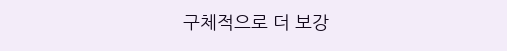구체적으로 더 보강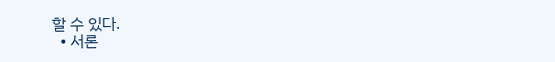할 수 있다.
  • 서론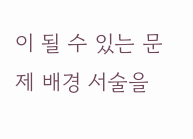이 될 수 있는 문제 배경 서술을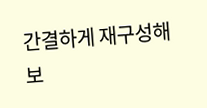간결하게 재구성해보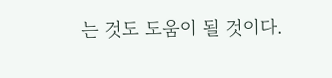는 것도 도움이 될 것이다.